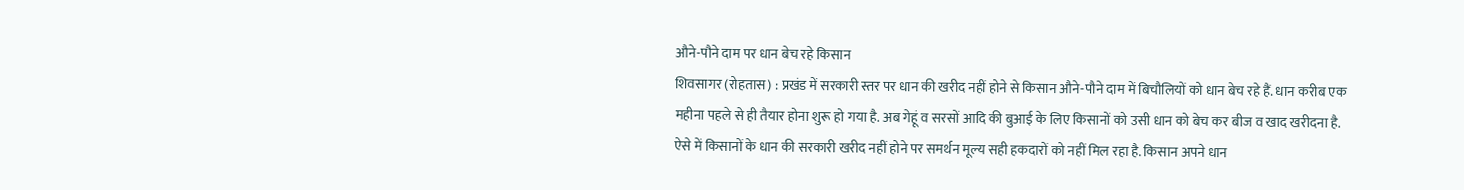औने-पौने दाम पर धान बेच रहे किसान
शिवसागर (रोहतास) : प्रखंड में सरकारी स्तर पर धान की खरीद नहीं होने से किसान औने-पौने दाम में बिचौलियों को धान बेच रहे हैं. धान करीब एक महीना पहले से ही तैयार होना शुरू हो गया है. अब गेहूं व सरसों आदि की बुआई के लिए किसानों को उसी धान को बेच कर बीज व खाद खरीदना है.
ऐसे में किसानों के धान की सरकारी खरीद नहीं होने पर समर्थन मूल्य सही हकदारों को नहीं मिल रहा है. किसान अपने धान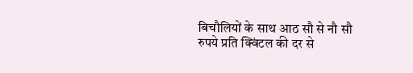बिचौलियों के साथ आठ सौ से नौ सौ रुपये प्रति क्विंटल की दर से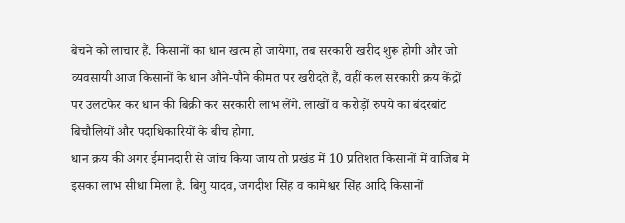बेचने को लाचार हैं. किसानों का धान खत्म हो जायेगा, तब सरकारी खरीद शुरू होगी और जो व्यवसायी आज किसानों के धान औने-पौने कीमत पर खरीदते हैं, वहीं कल सरकारी क्रय केंद्रों पर उलटफेर कर धान की बिक्री कर सरकारी लाभ लेंगे. लाखों व करोड़ों रुपये का बंदरबांट बिचौलियों और पदाधिकारियों के बीच होगा.
धान क्रय की अगर ईमानदारी से जांच किया जाय तो प्रखंड में 10 प्रतिशत किसानों में वाजिब मे इसका लाभ सीधा मिला है. बिगु यादव, जगदीश सिंह व कामेश्वर सिंह आदि किसानों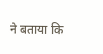ने बताया कि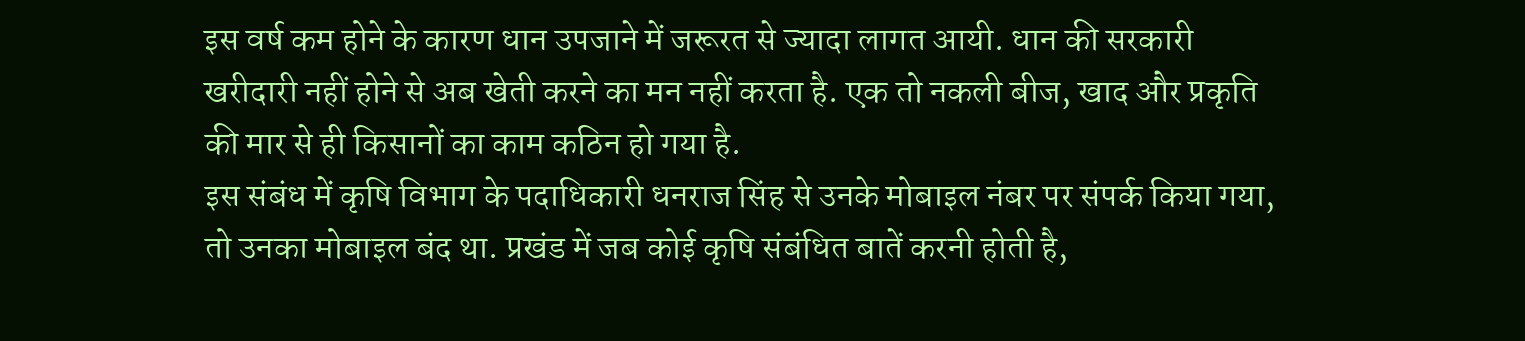इस वर्ष कम होने के कारण धान उपजाने में जरूरत से ज्यादा लागत आयी. धान की सरकारी खरीदारी नहीं होने से अब खेती करने का मन नहीं करता है. एक तो नकली बीज, खाद और प्रकृति की मार से ही किसानों का काम कठिन हो गया है.
इस संबंध में कृषि विभाग के पदाधिकारी धनराज सिंह से उनके मोबाइल नंबर पर संपर्क किया गया, तो उनका मोबाइल बंद था. प्रखंड में जब कोई कृषि संबंधित बातें करनी होती है,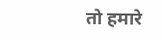तो हमारे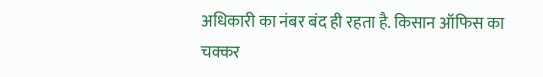अधिकारी का नंबर बंद ही रहता है. किसान ऑफिस का चक्कर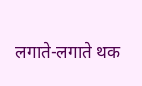लगाते-लगाते थक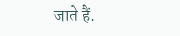जाते हैं.